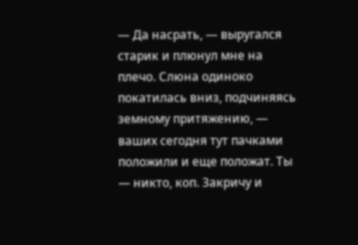— Да насрать, — выругался старик и плюнул мне на плечо. Слюна одиноко покатилась вниз, подчиняясь земному притяжению, — ваших сегодня тут пачками положили и еще положат. Ты — никто, коп. Закричу и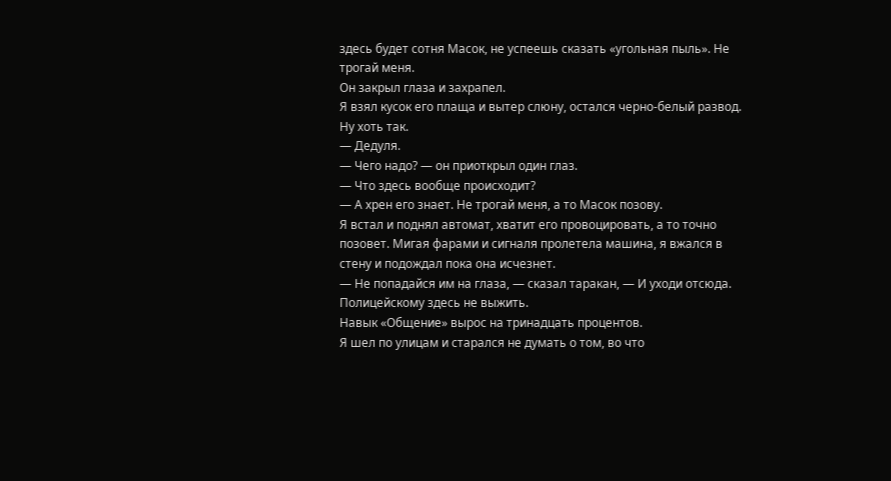здесь будет сотня Масок, не успеешь сказать «угольная пыль». Не трогай меня.
Он закрыл глаза и захрапел.
Я взял кусок его плаща и вытер слюну, остался черно-белый развод. Ну хоть так.
— Дедуля.
— Чего надо? — он приоткрыл один глаз.
— Что здесь вообще происходит?
— А хрен его знает. Не трогай меня, а то Масок позову.
Я встал и поднял автомат, хватит его провоцировать, а то точно позовет. Мигая фарами и сигналя пролетела машина, я вжался в стену и подождал пока она исчезнет.
— Не попадайся им на глаза, — сказал таракан, — И уходи отсюда. Полицейскому здесь не выжить.
Навык «Общение» вырос на тринадцать процентов.
Я шел по улицам и старался не думать о том, во что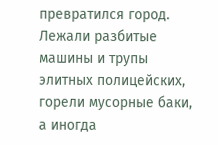превратился город. Лежали разбитые машины и трупы элитных полицейских, горели мусорные баки, а иногда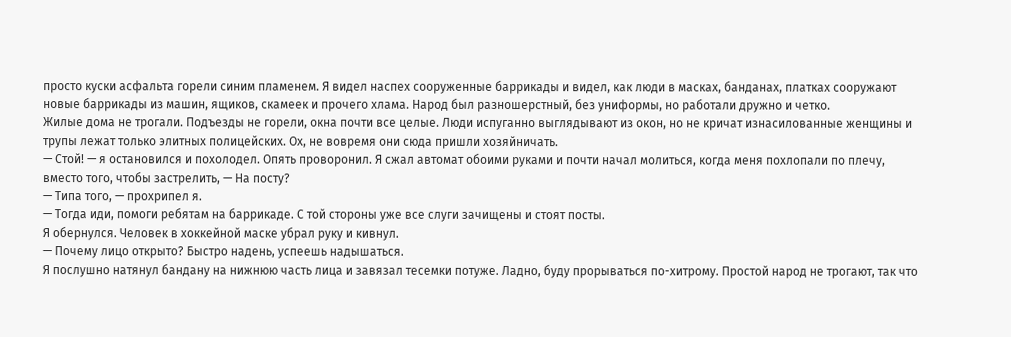просто куски асфальта горели синим пламенем. Я видел наспех сооруженные баррикады и видел, как люди в масках, банданах, платках сооружают новые баррикады из машин, ящиков, скамеек и прочего хлама. Народ был разношерстный, без униформы, но работали дружно и четко.
Жилые дома не трогали. Подъезды не горели, окна почти все целые. Люди испуганно выглядывают из окон, но не кричат изнасилованные женщины и трупы лежат только элитных полицейских. Ох, не вовремя они сюда пришли хозяйничать.
— Стой! — я остановился и похолодел. Опять проворонил. Я сжал автомат обоими руками и почти начал молиться, когда меня похлопали по плечу, вместо того, чтобы застрелить, — На посту?
— Типа того, — прохрипел я.
— Тогда иди, помоги ребятам на баррикаде. С той стороны уже все слуги зачищены и стоят посты.
Я обернулся. Человек в хоккейной маске убрал руку и кивнул.
— Почему лицо открыто? Быстро надень, успеешь надышаться.
Я послушно натянул бандану на нижнюю часть лица и завязал тесемки потуже. Ладно, буду прорываться по-хитрому. Простой народ не трогают, так что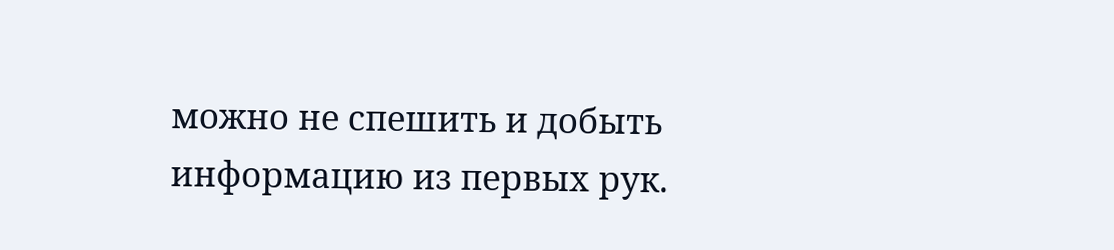можно не спешить и добыть информацию из первых рук.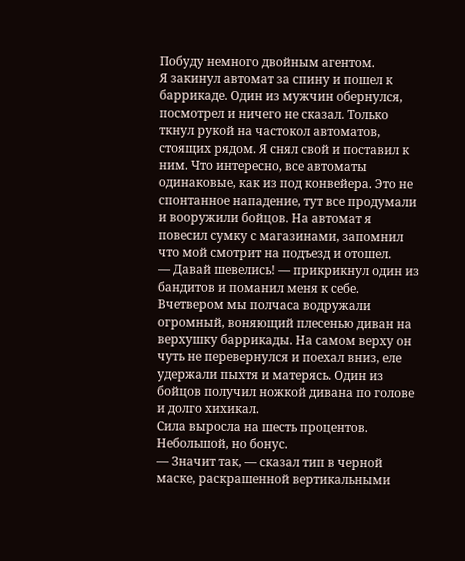Побуду немного двойным агентом.
Я закинул автомат за спину и пошел к баррикаде. Один из мужчин обернулся, посмотрел и ничего не сказал. Только ткнул рукой на частокол автоматов, стоящих рядом. Я снял свой и поставил к ним. Что интересно, все автоматы одинаковые, как из под конвейера. Это не спонтанное нападение, тут все продумали и вооружили бойцов. На автомат я повесил сумку с магазинами, запомнил что мой смотрит на подъезд и отошел.
— Давай шевелись! — прикрикнул один из бандитов и поманил меня к себе. Вчетвером мы полчаса водружали огромный, воняющий плесенью диван на верхушку баррикады. На самом верху он чуть не перевернулся и поехал вниз, еле удержали пыхтя и матерясь. Один из бойцов получил ножкой дивана по голове и долго хихикал.
Сила выросла на шесть процентов.
Небольшой, но бонус.
— Значит так, — сказал тип в черной маске, раскрашенной вертикальными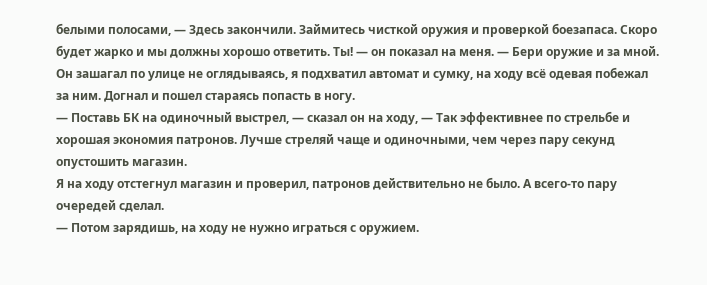белыми полосами, — Здесь закончили. Займитесь чисткой оружия и проверкой боезапаса. Скоро будет жарко и мы должны хорошо ответить. Ты! — он показал на меня. — Бери оружие и за мной.
Он зашагал по улице не оглядываясь, я подхватил автомат и сумку, на ходу всё одевая побежал за ним. Догнал и пошел стараясь попасть в ногу.
— Поставь БК на одиночный выстрел, — сказал он на ходу, — Так эффективнее по стрельбе и хорошая экономия патронов. Лучше стреляй чаще и одиночными, чем через пару секунд опустошить магазин.
Я на ходу отстегнул магазин и проверил, патронов действительно не было. А всего-то пару очередей сделал.
— Потом зарядишь, на ходу не нужно играться с оружием.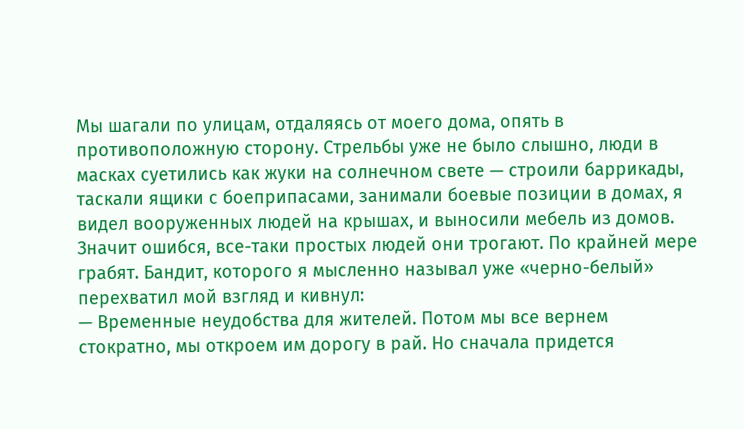Мы шагали по улицам, отдаляясь от моего дома, опять в противоположную сторону. Стрельбы уже не было слышно, люди в масках суетились как жуки на солнечном свете — строили баррикады, таскали ящики с боеприпасами, занимали боевые позиции в домах, я видел вооруженных людей на крышах, и выносили мебель из домов. Значит ошибся, все-таки простых людей они трогают. По крайней мере грабят. Бандит, которого я мысленно называл уже «черно-белый» перехватил мой взгляд и кивнул:
— Временные неудобства для жителей. Потом мы все вернем стократно, мы откроем им дорогу в рай. Но сначала придется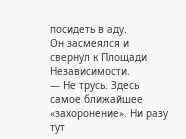посидеть в аду.
Он засмеялся и свернул к Площади Независимости.
— Не трусь. Здесь самое ближайшее «захоронение». Ни разу тут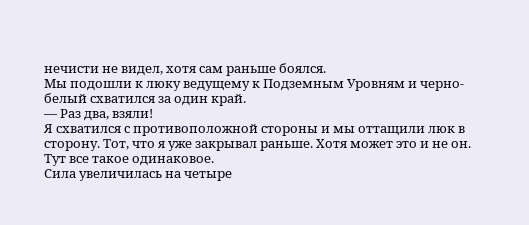нечисти не видел, хотя сам раньше боялся.
Мы подошли к люку ведущему к Подземным Уровням и черно-белый схватился за один край.
— Раз два, взяли!
Я схватился с противоположной стороны и мы оттащили люк в сторону. Тот, что я уже закрывал раньше. Хотя может это и не он. Тут все такое одинаковое.
Сила увеличилась на четыре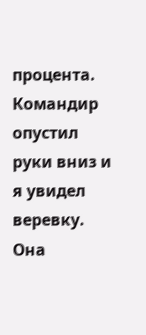процента.
Командир опустил руки вниз и я увидел веревку. Она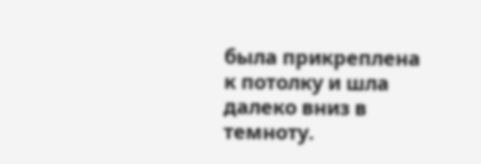была прикреплена к потолку и шла далеко вниз в темноту.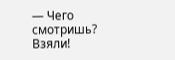— Чего смотришь? Взяли!